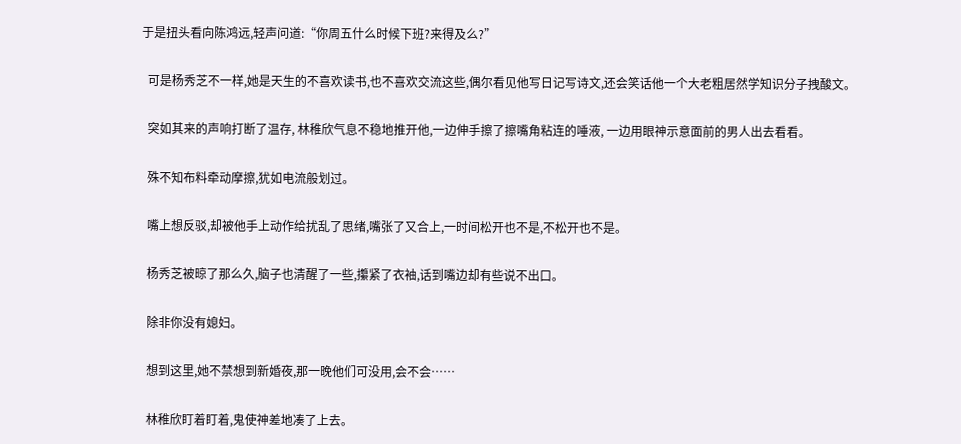于是扭头看向陈鸿远,轻声问道:“你周五什么时候下班?来得及么?”

  可是杨秀芝不一样,她是天生的不喜欢读书,也不喜欢交流这些,偶尔看见他写日记写诗文,还会笑话他一个大老粗居然学知识分子拽酸文。

  突如其来的声响打断了温存, 林稚欣气息不稳地推开他,一边伸手擦了擦嘴角粘连的唾液, 一边用眼神示意面前的男人出去看看。

  殊不知布料牵动摩擦,犹如电流般划过。

  嘴上想反驳,却被他手上动作给扰乱了思绪,嘴张了又合上,一时间松开也不是,不松开也不是。

  杨秀芝被晾了那么久,脑子也清醒了一些,攥紧了衣袖,话到嘴边却有些说不出口。

  除非你没有媳妇。

  想到这里,她不禁想到新婚夜,那一晚他们可没用,会不会……

  林稚欣盯着盯着,鬼使神差地凑了上去。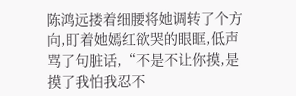陈鸿远搂着细腰将她调转了个方向,盯着她嫣红欲哭的眼眶,低声骂了句脏话,“不是不让你摸,是摸了我怕我忍不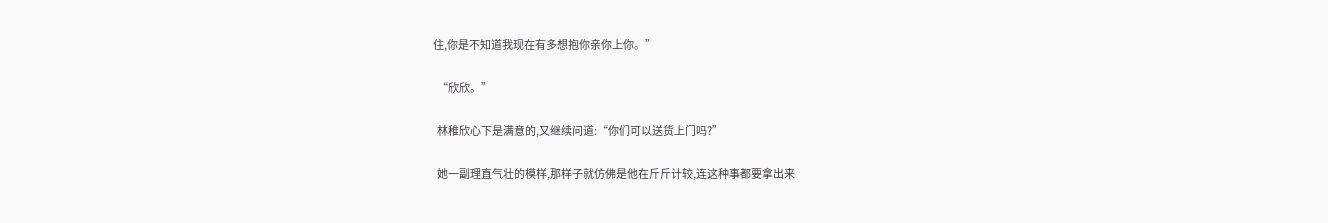住,你是不知道我现在有多想抱你亲你上你。”

  “欣欣。”

  林稚欣心下是满意的,又继续问道:“你们可以送货上门吗?”

  她一副理直气壮的模样,那样子就仿佛是他在斤斤计较,连这种事都要拿出来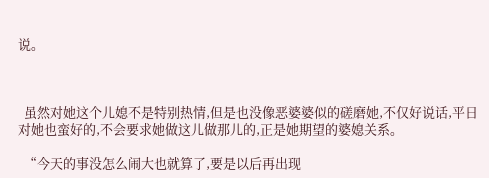说。



  虽然对她这个儿媳不是特别热情,但是也没像恶婆婆似的磋磨她,不仅好说话,平日对她也蛮好的,不会要求她做这儿做那儿的,正是她期望的婆媳关系。

  “今天的事没怎么闹大也就算了,要是以后再出现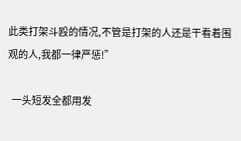此类打架斗殴的情况,不管是打架的人还是干看着围观的人,我都一律严惩!”

  一头短发全都用发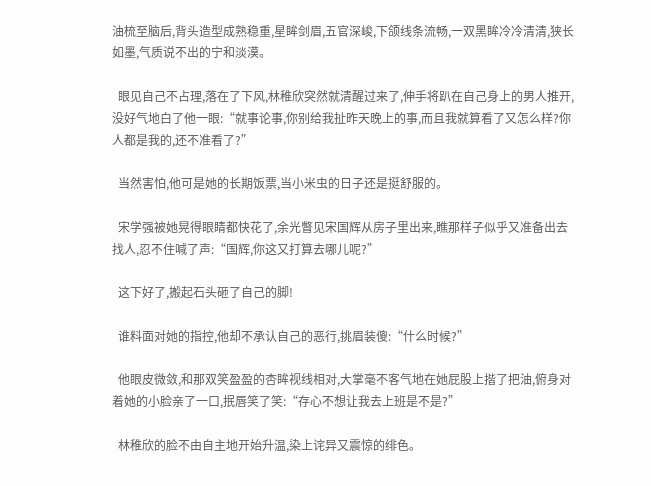油梳至脑后,背头造型成熟稳重,星眸剑眉,五官深峻,下颌线条流畅,一双黑眸冷冷清清,狭长如墨,气质说不出的宁和淡漠。

  眼见自己不占理,落在了下风,林稚欣突然就清醒过来了,伸手将趴在自己身上的男人推开,没好气地白了他一眼:“就事论事,你别给我扯昨天晚上的事,而且我就算看了又怎么样?你人都是我的,还不准看了?”

  当然害怕,他可是她的长期饭票,当小米虫的日子还是挺舒服的。

  宋学强被她晃得眼睛都快花了,余光瞥见宋国辉从房子里出来,瞧那样子似乎又准备出去找人,忍不住喊了声:“国辉,你这又打算去哪儿呢?”

  这下好了,搬起石头砸了自己的脚!

  谁料面对她的指控,他却不承认自己的恶行,挑眉装傻:“什么时候?”

  他眼皮微敛,和那双笑盈盈的杏眸视线相对,大掌毫不客气地在她屁股上揩了把油,俯身对着她的小脸亲了一口,抿唇笑了笑:“存心不想让我去上班是不是?”

  林稚欣的脸不由自主地开始升温,染上诧异又震惊的绯色。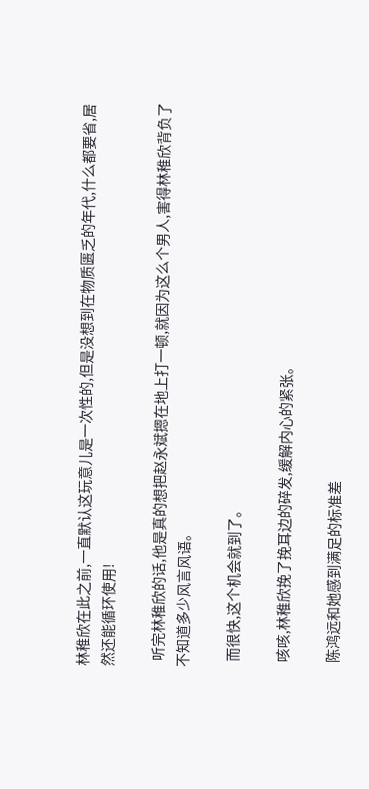林稚欣在此之前,一直默认这玩意儿是一次性的,但是没想到在物质匮乏的年代,什么都要省,居然还能循环使用!

  听完林稚欣的话,他是真的想把赵永斌摁在地上打一顿,就因为这么个男人,害得林稚欣背负了不知道多少风言风语。

  而很快,这个机会就到了。

  咳咳,林稚欣挽了挽耳边的碎发,缓解内心的紧张。

  陈鸿远和她感到满足的标准差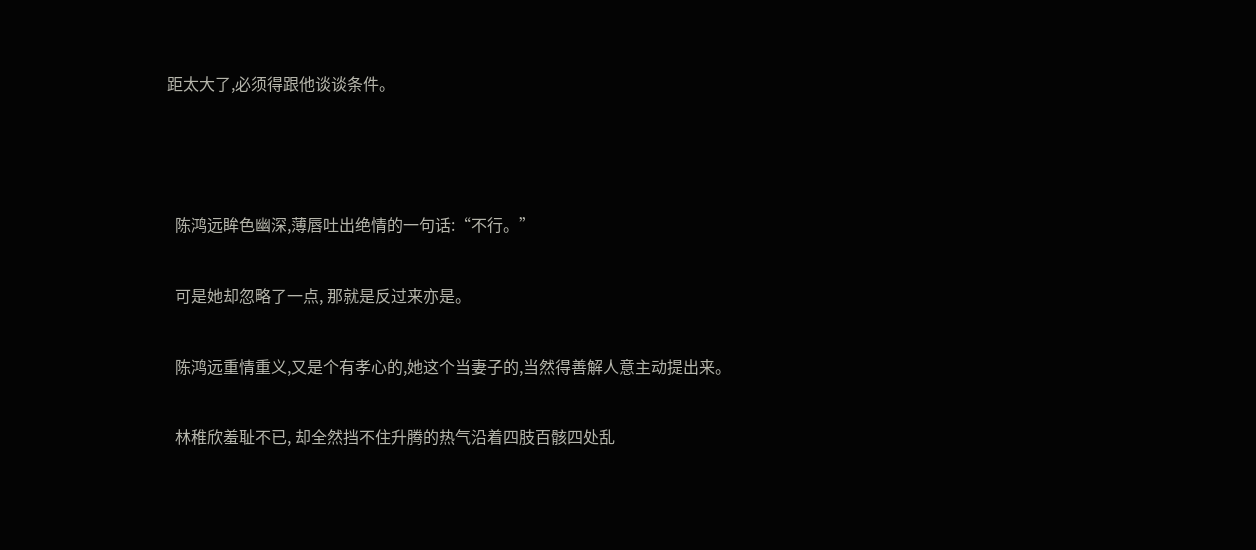距太大了,必须得跟他谈谈条件。



  陈鸿远眸色幽深,薄唇吐出绝情的一句话:“不行。”

  可是她却忽略了一点, 那就是反过来亦是。

  陈鸿远重情重义,又是个有孝心的,她这个当妻子的,当然得善解人意主动提出来。

  林稚欣羞耻不已, 却全然挡不住升腾的热气沿着四肢百骸四处乱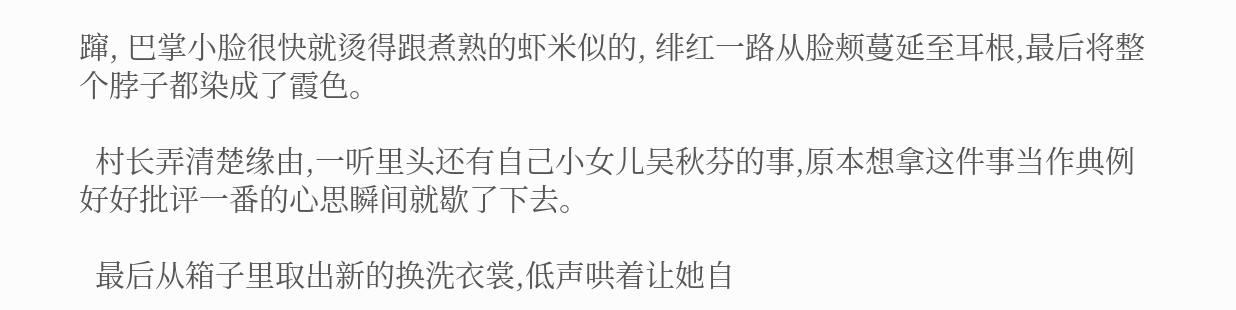蹿, 巴掌小脸很快就烫得跟煮熟的虾米似的, 绯红一路从脸颊蔓延至耳根,最后将整个脖子都染成了霞色。

  村长弄清楚缘由,一听里头还有自己小女儿吴秋芬的事,原本想拿这件事当作典例好好批评一番的心思瞬间就歇了下去。

  最后从箱子里取出新的换洗衣裳,低声哄着让她自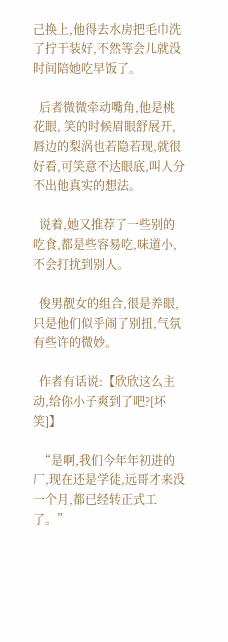己换上,他得去水房把毛巾洗了拧干装好,不然等会儿就没时间陪她吃早饭了。

  后者微微牵动嘴角,他是桃花眼, 笑的时候眉眼舒展开,唇边的梨涡也若隐若现,就很好看,可笑意不达眼底,叫人分不出他真实的想法。

  说着,她又推荐了一些别的吃食,都是些容易吃,味道小,不会打扰到别人。

  俊男靓女的组合,很是养眼,只是他们似乎闹了别扭,气氛有些许的微妙。

  作者有话说:【欣欣这么主动,给你小子爽到了吧?[坏笑]】

  “是啊,我们今年年初进的厂,现在还是学徒,远哥才来没一个月,都已经转正式工了。”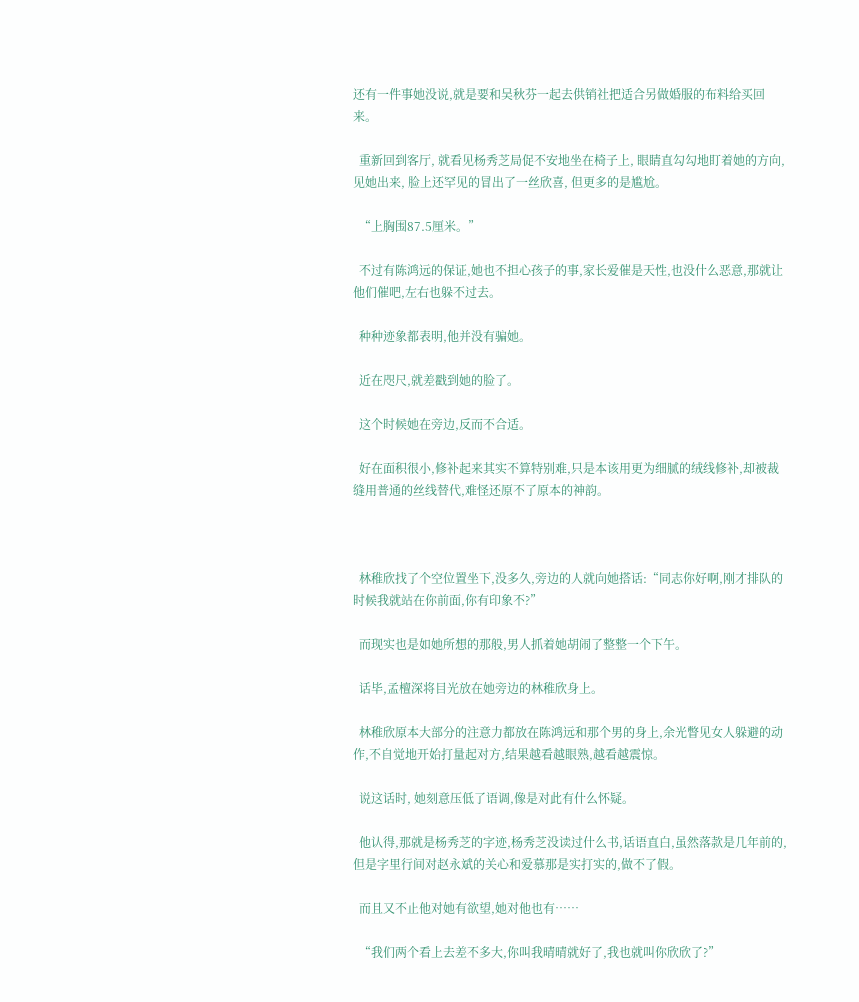还有一件事她没说,就是要和吴秋芬一起去供销社把适合另做婚服的布料给买回来。

  重新回到客厅, 就看见杨秀芝局促不安地坐在椅子上, 眼睛直勾勾地盯着她的方向, 见她出来, 脸上还罕见的冒出了一丝欣喜, 但更多的是尴尬。

  “上胸围87.5厘米。”

  不过有陈鸿远的保证,她也不担心孩子的事,家长爱催是天性,也没什么恶意,那就让他们催吧,左右也躲不过去。

  种种迹象都表明,他并没有骗她。

  近在咫尺,就差戳到她的脸了。

  这个时候她在旁边,反而不合适。

  好在面积很小,修补起来其实不算特别难,只是本该用更为细腻的绒线修补,却被裁缝用普通的丝线替代,难怪还原不了原本的神韵。



  林稚欣找了个空位置坐下,没多久,旁边的人就向她搭话:“同志你好啊,刚才排队的时候我就站在你前面,你有印象不?”

  而现实也是如她所想的那般,男人抓着她胡闹了整整一个下午。

  话毕,孟檀深将目光放在她旁边的林稚欣身上。

  林稚欣原本大部分的注意力都放在陈鸿远和那个男的身上,余光瞥见女人躲避的动作,不自觉地开始打量起对方,结果越看越眼熟,越看越震惊。

  说这话时, 她刻意压低了语调,像是对此有什么怀疑。

  他认得,那就是杨秀芝的字迹,杨秀芝没读过什么书,话语直白,虽然落款是几年前的,但是字里行间对赵永斌的关心和爱慕那是实打实的,做不了假。

  而且又不止他对她有欲望,她对他也有……

  “我们两个看上去差不多大,你叫我晴晴就好了,我也就叫你欣欣了?”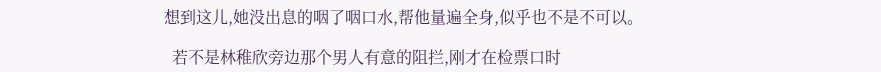想到这儿,她没出息的咽了咽口水,帮他量遍全身,似乎也不是不可以。

  若不是林稚欣旁边那个男人有意的阻拦,刚才在检票口时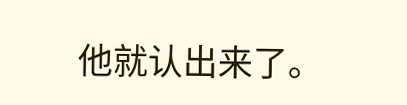他就认出来了。